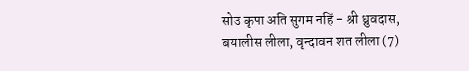सोउ कृपा अति सुगम नहिं - श्री ध्रुवदास, बयालीस लीला, वृन्दावन शत लीला (7)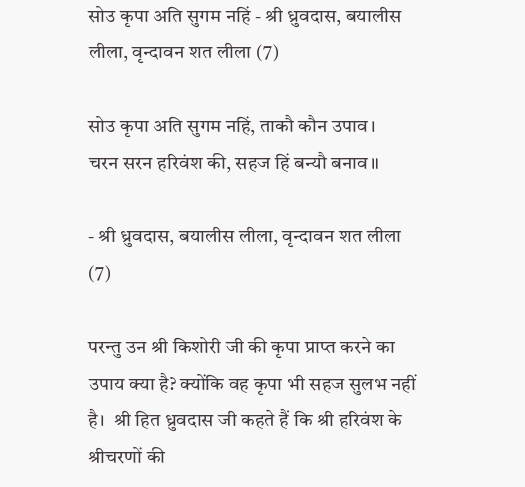सोउ कृपा अति सुगम नहिं - श्री ध्रुवदास, बयालीस लीला, वृन्दावन शत लीला (7)

सोउ कृपा अति सुगम नहिं, ताकौ कौन उपाव।
चरन सरन हरिवंश की, सहज हिं बन्यौ बनाव॥

- श्री ध्रुवदास, बयालीस लीला, वृन्दावन शत लीला (7)

परन्तु उन श्री किशोरी जी की कृपा प्राप्त करने का उपाय क्या है? क्योंकि वह कृपा भी सहज सुलभ नहीं है।  श्री हित ध्रुवदास जी कहते हैं कि श्री हरिवंश के श्रीचरणों की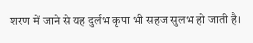शरण में जाने से यह दुर्लभ कृपा भी सहज सुलभ हो जाती है।